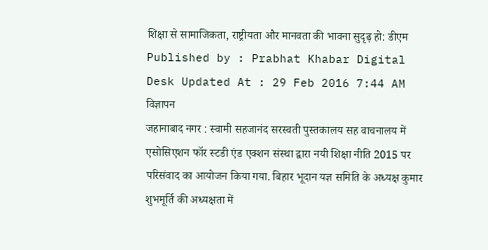शिक्षा से सामाजिकता, राष्ट्रीयता और मानवता की भावना सुदृढ़ हो: डीएम
Published by : Prabhat Khabar Digital Desk Updated At : 29 Feb 2016 7:44 AM
विज्ञापन
जहानाबाद नगर : स्वामी सहजानंद सरस्वती पुस्तकालय सह वाचनालय में एसोसिएशन फॉर स्टडी एंड एक्शन संस्था द्वारा नयी शिक्षा नीति 2015 पर परिसंवाद का आयोजन किया गया. बिहार भूदान यज्ञ समिति के अध्यक्ष कुमार शुभमूर्ति की अध्यक्षता में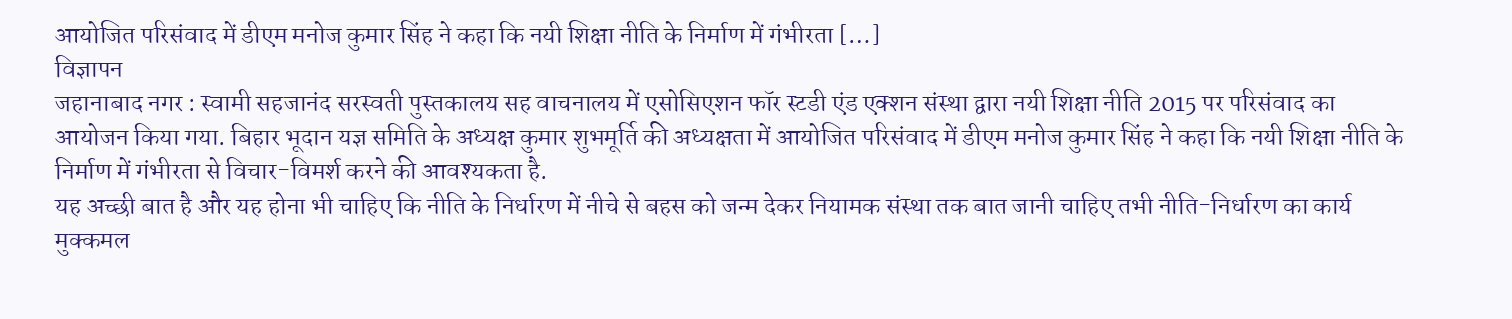आयोजित परिसंवाद में डीएम मनोज कुमार सिंह ने कहा कि नयी शिक्षा नीति के निर्माण में गंभीरता […]
विज्ञापन
जहानाबाद नगर : स्वामी सहजानंद सरस्वती पुस्तकालय सह वाचनालय में एसोसिएशन फॉर स्टडी एंड एक्शन संस्था द्वारा नयी शिक्षा नीति 2015 पर परिसंवाद का आयोजन किया गया. बिहार भूदान यज्ञ समिति के अध्यक्ष कुमार शुभमूर्ति की अध्यक्षता में आयोजित परिसंवाद में डीएम मनोज कुमार सिंह ने कहा कि नयी शिक्षा नीति के निर्माण में गंभीरता से विचार-विमर्श करने की आवश्यकता है.
यह अच्छी बात है और यह होना भी चाहिए कि नीति के निर्धारण में नीचे से बहस को जन्म देकर नियामक संस्था तक बात जानी चाहिए तभी नीति-निर्धारण का कार्य मुक्कमल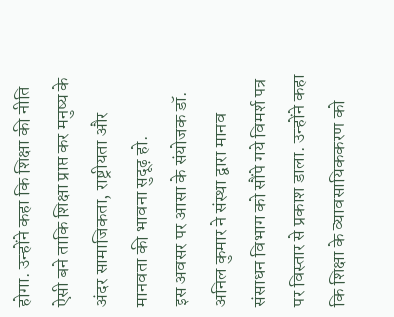होगा. उन्होंने कहा कि शिक्षा की नीति ऐसी बने ताकि शिक्षा प्राप्त कर मनुष्य के अंदर सामाजिकता, राष्ट्रीयता और मानवता की भावना सुदूढ़ हो.
इस अवसर पर आसा के संयोजक डॉ. अनिल कुमार ने संस्था द्वारा मानव संसाधन विभाग को सौंपे गये विमर्श पत्र पर विस्तार से प्रकाश डाला. उन्होंने कहा कि शिक्षा के व्यावसायिककरण को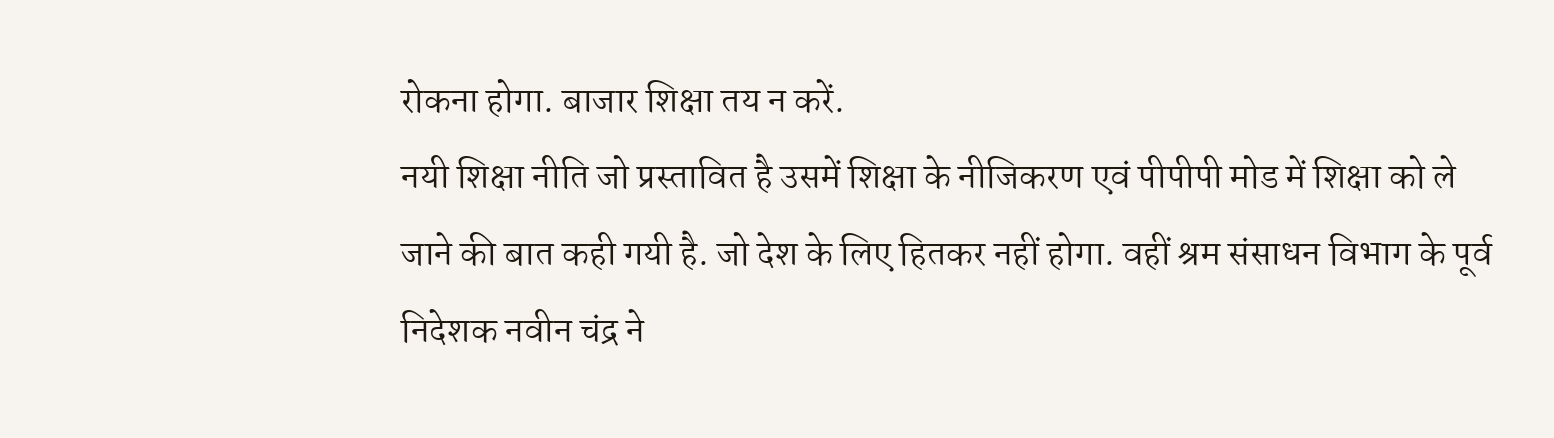रोकना होगा. बाजार शिक्षा तय न करें.
नयी शिक्षा नीति जो प्रस्तावित है उसमें शिक्षा के नीजिकरण एवं पीपीपी मोड में शिक्षा को ले जाने की बात कही गयी है. जो देश के लिए हितकर नहीं होगा. वहीं श्रम संसाधन विभाग के पूर्व निदेशक नवीन चंद्र ने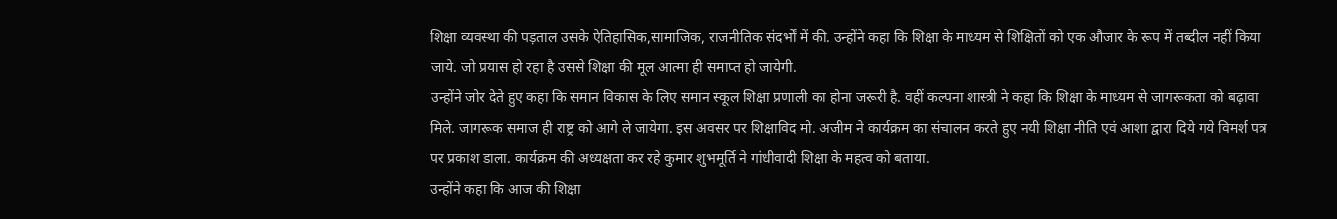शिक्षा व्यवस्था की पड़ताल उसके ऐतिहासिक,सामाजिक, राजनीतिक संदर्भों में की. उन्होंने कहा कि शिक्षा के माध्यम से शिक्षितों को एक औजार के रूप में तब्दील नहीं किया जाये. जो प्रयास हो रहा है उससे शिक्षा की मूल आत्मा ही समाप्त हो जायेगी.
उन्होंने जोर देते हुए कहा कि समान विकास के लिए समान स्कूल शिक्षा प्रणाली का होना जरूरी है. वहीं कल्पना शास्त्री ने कहा कि शिक्षा के माध्यम से जागरूकता को बढ़ावा मिले. जागरूक समाज ही राष्ट्र को आगे ले जायेगा. इस अवसर पर शिक्षाविद मो. अजीम ने कार्यक्रम का संचालन करते हुए नयी शिक्षा नीति एवं आशा द्वारा दिये गये विमर्श पत्र पर प्रकाश डाला. कार्यक्रम की अध्यक्षता कर रहे कुमार शुभमूर्ति ने गांधीवादी शिक्षा के महत्व को बताया.
उन्होंने कहा कि आज की शिक्षा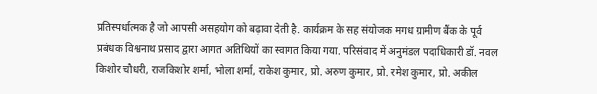प्रतिस्पर्धात्मक है जो आपसी असहयोग को बढ़ावा देती है. कार्यक्रम के सह संयोजक मगध ग्रामीण बैंक के पूर्व प्रबंधक विश्वनाथ प्रसाद द्वारा आगत अतिथियों का स्वागत किया गया. परिसंवाद में अनुमंडल पदाधिकारी डॉ. नवल किशोर चौधरी, राजकिशोर शर्मा, भोला शर्मा, राकेश कुमार, प्रो. अरुण कुमार, प्रो. रमेश कुमार, प्रो. अकील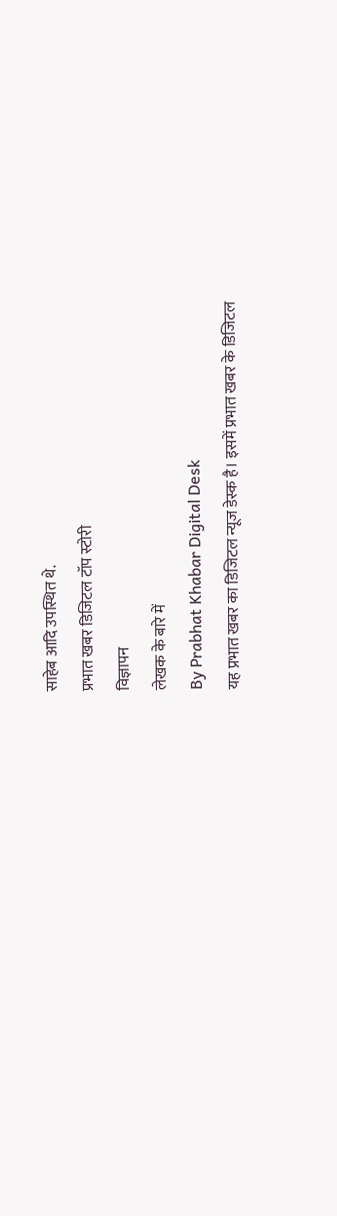साहेब आदि उपस्थित थे.
प्रभात खबर डिजिटल टॉप स्टोरी
विज्ञापन
लेखक के बारे में
By Prabhat Khabar Digital Desk
यह प्रभात खबर का डिजिटल न्यूज डेस्क है। इसमें प्रभात खबर के डिजिटल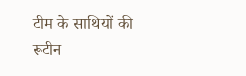टीम के साथियों की रूटीन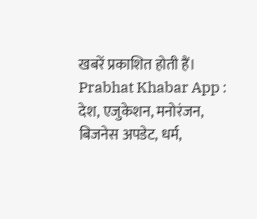खबरें प्रकाशित होती हैं।
Prabhat Khabar App :
देश, एजुकेशन, मनोरंजन, बिजनेस अपडेट, धर्म,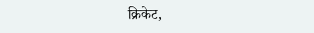क्रिकेट,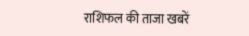राशिफल की ताजा खबरें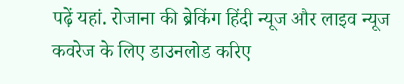पढ़ें यहां. रोजाना की ब्रेकिंग हिंदी न्यूज और लाइव न्यूज कवरेज के लिए डाउनलोड करिए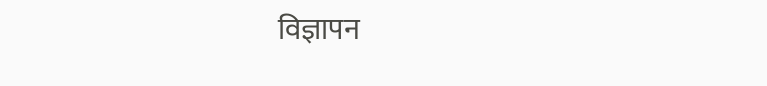विज्ञापन